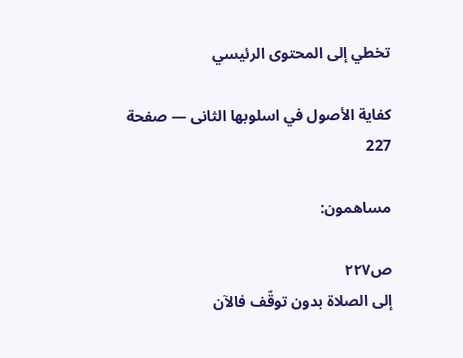تخطي إلى المحتوى الرئيسي

كفاية الأصول في اسلوبها الثانى — صفحة 227

مساهمون:

ص٢٢٧
إلى الصلاة بدون توقّف فالآن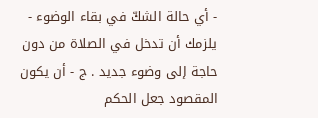- أي حالة الشكّ في بقاء الوضوء - يلزمك أن تدخل في الصلاة من دون حاجة إلى وضوء جديد . ج - أن يكون المقصود جعل الحكم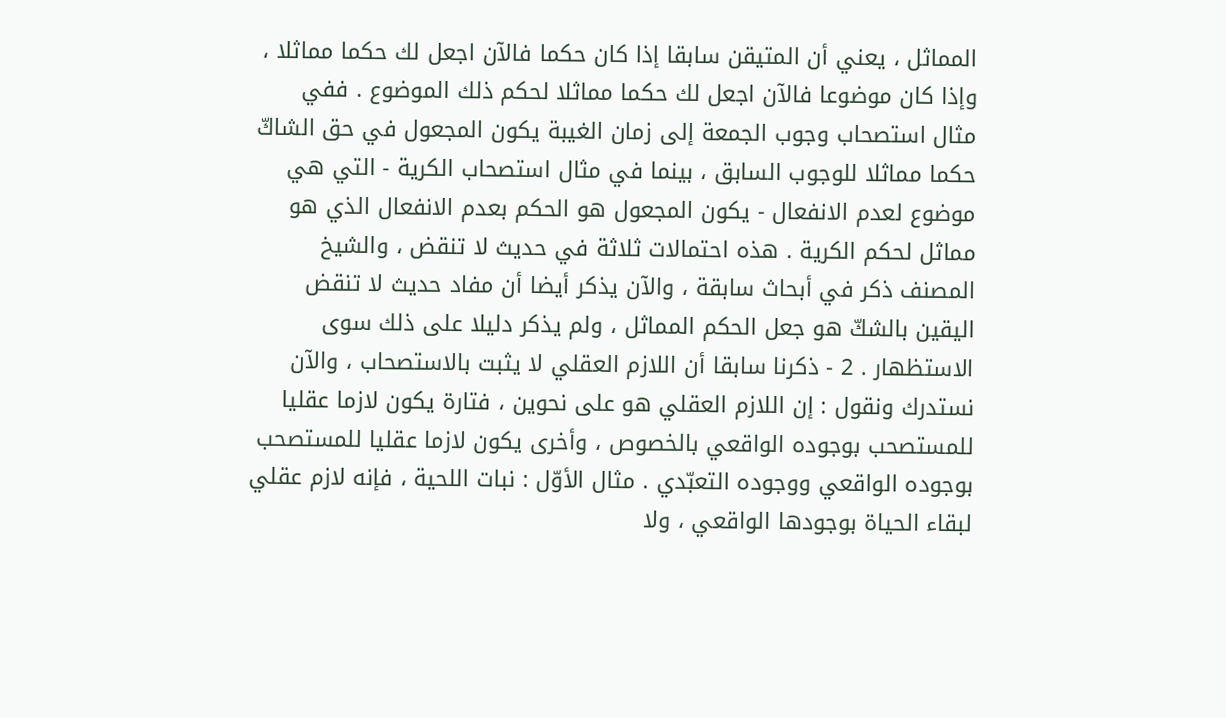المماثل ، يعني أن المتيقن سابقا إذا كان حكما فالآن اجعل لك حكما مماثلا ، وإذا كان موضوعا فالآن اجعل لك حكما مماثلا لحكم ذلك الموضوع . ففي مثال استصحاب وجوب الجمعة إلى زمان الغيبة يكون المجعول في حق الشاكّ حكما مماثلا للوجوب السابق ، بينما في مثال استصحاب الكرية - التي هي موضوع لعدم الانفعال - يكون المجعول هو الحكم بعدم الانفعال الذي هو مماثل لحكم الكرية . هذه احتمالات ثلاثة في حديث لا تنقض ، والشيخ المصنف ذكر في أبحاث سابقة ، والآن يذكر أيضا أن مفاد حديث لا تنقض اليقين بالشكّ هو جعل الحكم المماثل ، ولم يذكر دليلا على ذلك سوى الاستظهار . 2 - ذكرنا سابقا أن اللازم العقلي لا يثبت بالاستصحاب ، والآن نستدرك ونقول : إن اللازم العقلي هو على نحوين ، فتارة يكون لازما عقليا للمستصحب بوجوده الواقعي بالخصوص ، وأخرى يكون لازما عقليا للمستصحب بوجوده الواقعي ووجوده التعبّدي . مثال الأوّل : نبات اللحية ، فإنه لازم عقلي لبقاء الحياة بوجودها الواقعي ، ولا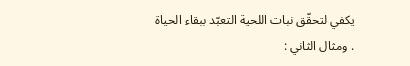يكفي لتحقّق نبات اللحية التعبّد ببقاء الحياة . ومثال الثاني :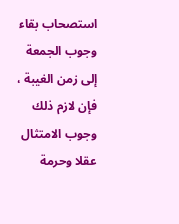استصحاب بقاء وجوب الجمعة إلى زمن الغيبة ، فإن لازم ذلك وجوب الامتثال عقلا وحرمة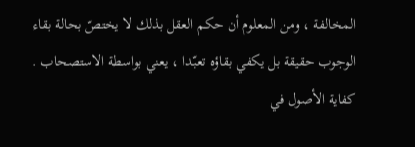المخالفة ، ومن المعلوم أن حكم العقل بذلك لا يختصّ بحالة بقاء الوجوب حقيقة بل يكفي بقاؤه تعبّدا ، يعني بواسطة الاستصحاب .
كفاية الأصول في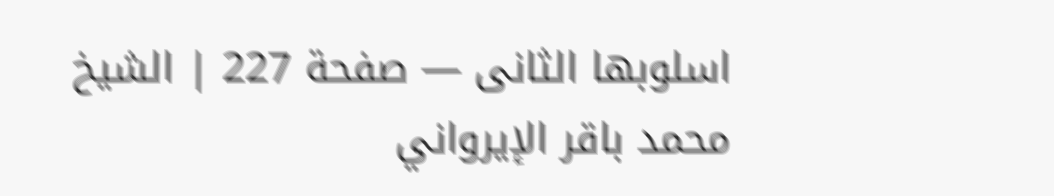اسلوبها الثانى — صفحة 227 | الشيخ محمد باقر الإيرواني